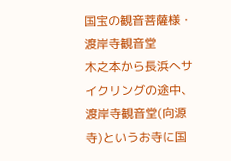国宝の観音菩薩様・渡岸寺観音堂
木之本から長浜へサイクリングの途中、渡岸寺観音堂(向源寺)というお寺に国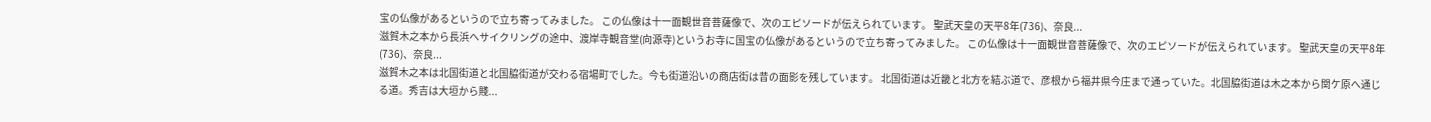宝の仏像があるというので立ち寄ってみました。 この仏像は十一面観世音菩薩像で、次のエピソードが伝えられています。 聖武天皇の天平8年(736)、奈良...
滋賀木之本から長浜へサイクリングの途中、渡岸寺観音堂(向源寺)というお寺に国宝の仏像があるというので立ち寄ってみました。 この仏像は十一面観世音菩薩像で、次のエピソードが伝えられています。 聖武天皇の天平8年(736)、奈良...
滋賀木之本は北国街道と北国脇街道が交わる宿場町でした。今も街道沿いの商店街は昔の面影を残しています。 北国街道は近畿と北方を結ぶ道で、彦根から福井県今庄まで通っていた。北国脇街道は木之本から関ケ原へ通じる道。秀吉は大垣から賤...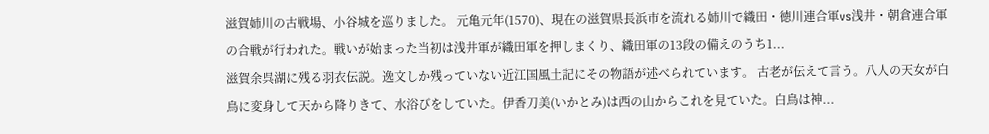滋賀姉川の古戦場、小谷城を巡りました。 元亀元年(1570)、現在の滋賀県長浜市を流れる姉川で織田・徳川連合軍vs浅井・朝倉連合軍の合戦が行われた。戦いが始まった当初は浅井軍が織田軍を押しまくり、織田軍の13段の備えのうち1...
滋賀余呉湖に残る羽衣伝説。逸文しか残っていない近江国風土記にその物語が述べられています。 古老が伝えて言う。八人の天女が白鳥に変身して天から降りきて、水浴びをしていた。伊香刀美(いかとみ)は西の山からこれを見ていた。白鳥は神...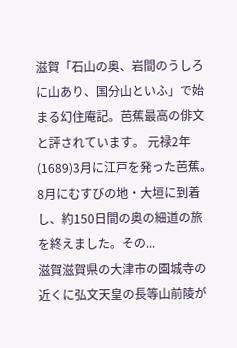滋賀「石山の奥、岩間のうしろに山あり、国分山といふ」で始まる幻住庵記。芭蕉最高の俳文と評されています。 元禄2年(1689)3月に江戸を発った芭蕉。8月にむすびの地・大垣に到着し、約150日間の奥の細道の旅を終えました。その...
滋賀滋賀県の大津市の園城寺の近くに弘文天皇の長等山前陵が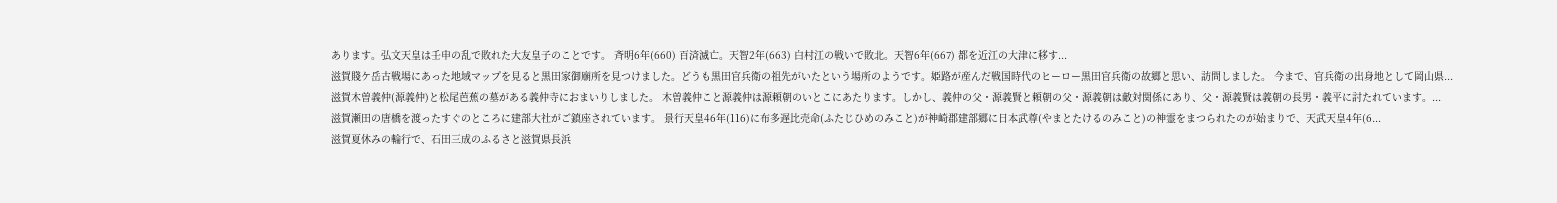あります。弘文天皇は壬申の乱で敗れた大友皇子のことです。 斉明6年(660) 百済滅亡。天智2年(663) 白村江の戦いで敗北。天智6年(667) 都を近江の大津に移す...
滋賀賤ケ岳古戦場にあった地域マップを見ると黒田家御廟所を見つけました。どうも黒田官兵衛の祖先がいたという場所のようです。姫路が産んだ戦国時代のヒーロー黒田官兵衛の故郷と思い、訪問しました。 今まで、官兵衛の出身地として岡山県...
滋賀木曽義仲(源義仲)と松尾芭蕉の墓がある義仲寺におまいりしました。 木曽義仲こと源義仲は源頼朝のいとこにあたります。しかし、義仲の父・源義賢と頼朝の父・源義朝は敵対関係にあり、父・源義賢は義朝の長男・義平に討たれています。...
滋賀瀬田の唐橋を渡ったすぐのところに建部大社がご鎮座されています。 景行天皇46年(116)に布多遅比売命(ふたじひめのみこと)が神崎郡建部郷に日本武尊(やまとたけるのみこと)の神霊をまつられたのが始まりで、天武天皇4年(6...
滋賀夏休みの輪行で、石田三成のふるさと滋賀県長浜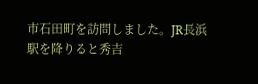市石田町を訪問しました。JR長浜駅を降りると秀吉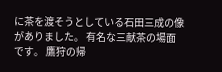に茶を渡そうとしている石田三成の像がありました。 有名な三献茶の場面です。 鷹狩の帰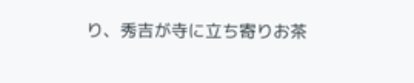り、秀吉が寺に立ち寄りお茶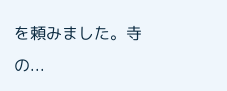を頼みました。寺の...